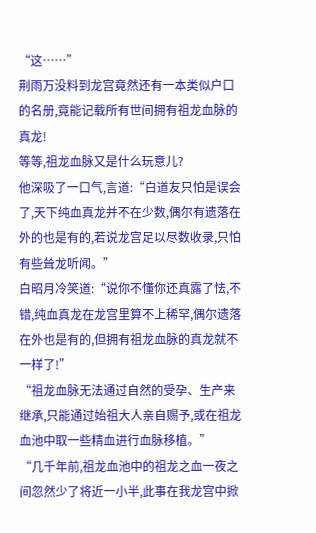“这……”
荆雨万没料到龙宫竟然还有一本类似户口的名册,竟能记载所有世间拥有祖龙血脉的真龙!
等等,祖龙血脉又是什么玩意儿?
他深吸了一口气,言道:“白道友只怕是误会了,天下纯血真龙并不在少数,偶尔有遗落在外的也是有的,若说龙宫足以尽数收录,只怕有些耸龙听闻。”
白昭月冷笑道:“说你不懂你还真露了怯,不错,纯血真龙在龙宫里算不上稀罕,偶尔遗落在外也是有的,但拥有祖龙血脉的真龙就不一样了!”
“祖龙血脉无法通过自然的受孕、生产来继承,只能通过始祖大人亲自赐予,或在祖龙血池中取一些精血进行血脉移植。”
“几千年前,祖龙血池中的祖龙之血一夜之间忽然少了将近一小半,此事在我龙宫中掀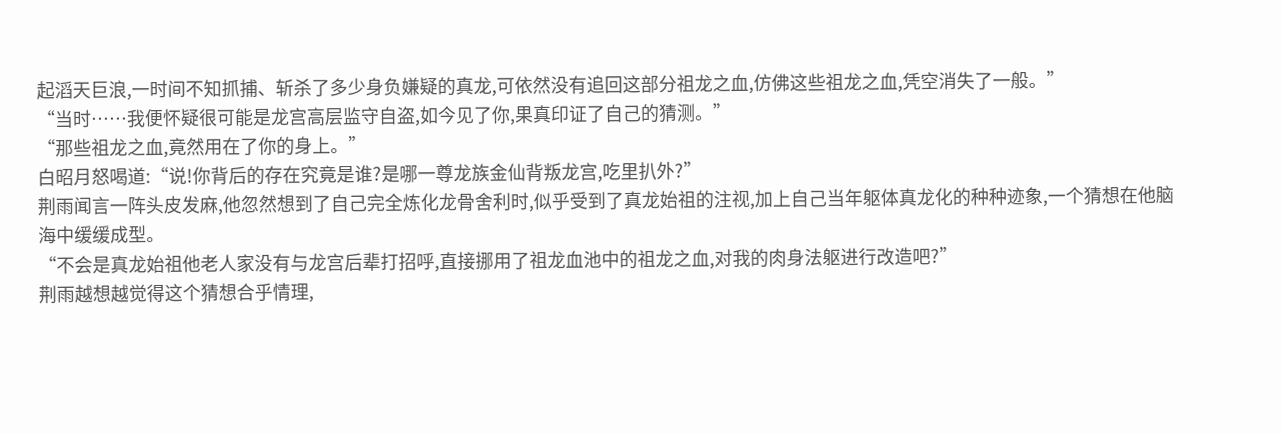起滔天巨浪,一时间不知抓捕、斩杀了多少身负嫌疑的真龙,可依然没有追回这部分祖龙之血,仿佛这些祖龙之血,凭空消失了一般。”
“当时……我便怀疑很可能是龙宫高层监守自盗,如今见了你,果真印证了自己的猜测。”
“那些祖龙之血,竟然用在了你的身上。”
白昭月怒喝道:“说!你背后的存在究竟是谁?是哪一尊龙族金仙背叛龙宫,吃里扒外?”
荆雨闻言一阵头皮发麻,他忽然想到了自己完全炼化龙骨舍利时,似乎受到了真龙始祖的注视,加上自己当年躯体真龙化的种种迹象,一个猜想在他脑海中缓缓成型。
“不会是真龙始祖他老人家没有与龙宫后辈打招呼,直接挪用了祖龙血池中的祖龙之血,对我的肉身法躯进行改造吧?”
荆雨越想越觉得这个猜想合乎情理,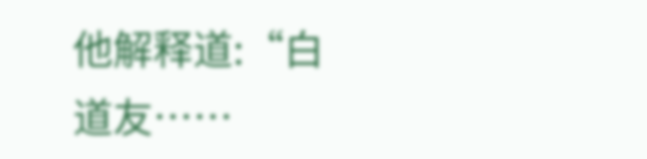他解释道:“白道友……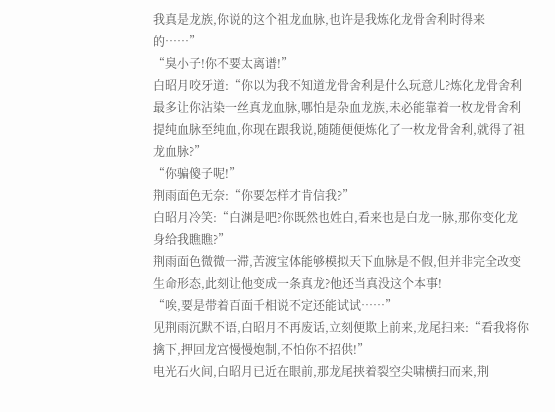我真是龙族,你说的这个祖龙血脉,也许是我炼化龙骨舍利时得来的……”
“臭小子!你不要太离谱!”
白昭月咬牙道:“你以为我不知道龙骨舍利是什么玩意儿?炼化龙骨舍利最多让你沾染一丝真龙血脉,哪怕是杂血龙族,未必能靠着一枚龙骨舍利提纯血脉至纯血,你现在跟我说,随随便便炼化了一枚龙骨舍利,就得了祖龙血脉?”
“你骗傻子呢!”
荆雨面色无奈:“你要怎样才肯信我?”
白昭月冷笑:“白渊是吧?你既然也姓白,看来也是白龙一脉,那你变化龙身给我瞧瞧?”
荆雨面色微微一滞,苦渡宝体能够模拟天下血脉是不假,但并非完全改变生命形态,此刻让他变成一条真龙?他还当真没这个本事!
“唉,要是带着百面千相说不定还能试试……”
见荆雨沉默不语,白昭月不再废话,立刻便欺上前来,龙尾扫来:“看我将你擒下,押回龙宫慢慢炮制,不怕你不招供!”
电光石火间,白昭月已近在眼前,那龙尾挟着裂空尖啸横扫而来,荆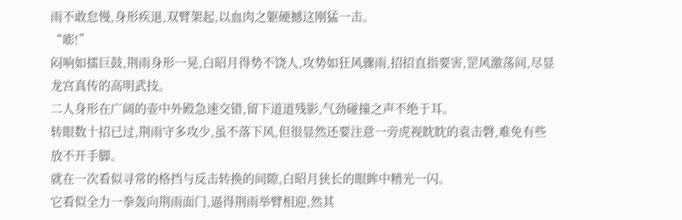雨不敢怠慢,身形疾退,双臂架起,以血肉之躯硬撼这刚猛一击。
“嘭!”
闷响如擂巨鼓,荆雨身形一晃,白昭月得势不饶人,攻势如狂风骤雨,招招直指要害,罡风激荡间,尽显龙宫真传的高明武技。
二人身形在广阔的壶中外殿急速交错,留下道道残影,气劲碰撞之声不绝于耳。
转眼数十招已过,荆雨守多攻少,虽不落下风,但很显然还要注意一旁虎视眈眈的袁击磬,难免有些放不开手脚。
就在一次看似寻常的格挡与反击转换的间隙,白昭月狭长的眼眸中精光一闪。
它看似全力一拳轰向荆雨面门,逼得荆雨举臂相迎,然其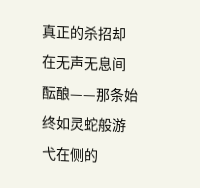真正的杀招却在无声无息间酝酿——那条始终如灵蛇般游弋在侧的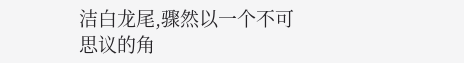洁白龙尾,骤然以一个不可思议的角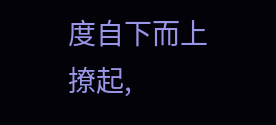度自下而上撩起,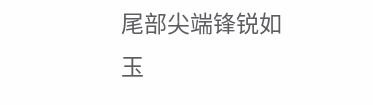尾部尖端锋锐如玉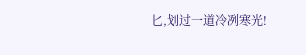匕,划过一道冷冽寒光!